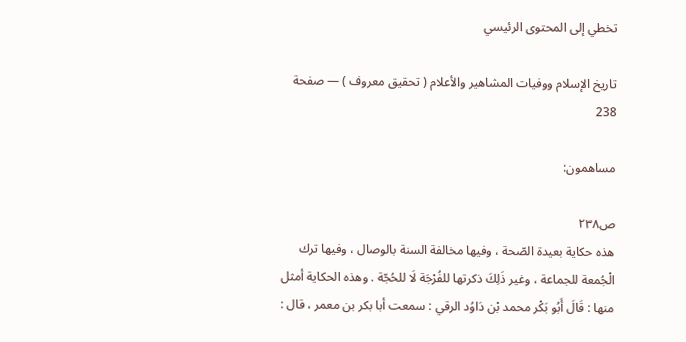تخطي إلى المحتوى الرئيسي

تاريخ الإسلام ووفيات المشاهير والأعلام ( تحقيق معروف ) — صفحة 238

مساهمون:

ص٢٣٨
هذه حكاية بعيدة الصّحة ، وفيها مخالفة السنة بالوصال ، وفيها ترك الْجُمعة للجماعة ، وغير ذَلِكَ ذكرتها للفُرْجَة لَا للحُجّة . وهذه الحكاية أمثل منها : قَالَ أَبُو بَكْر محمد بْن دَاوُد الرقي : سمعت أبا بكر بن معمر ، قال :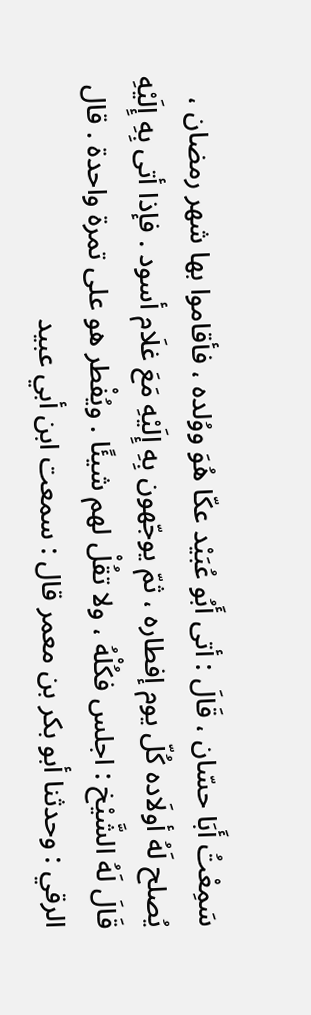سَمِعْتُ أَبَا حسّان ، قَالَ : أتى أَبُو عُبَيْد عكّا هُوَ ووُلده ، فأقاموا بها شهر رمضان ، يُصلح لَهُ أولَاده كُلّ يوم إفطاره ، ثمّ يوجّهون بِهِ إِلَيْهِ مَعَ غلَام أسود . فإذا أتى بِهِ إِلَيْهِ قَالَ لَهُ الشَّيْخ : اجلس فكُلْهُ ، ولا تقُلْ لهم شيئًا . ويُفْطر هو على تمرة واحدة . قال الرقي : وحدثنا أبو بكر بن معمر قال : سمعت ابن أبي عبيد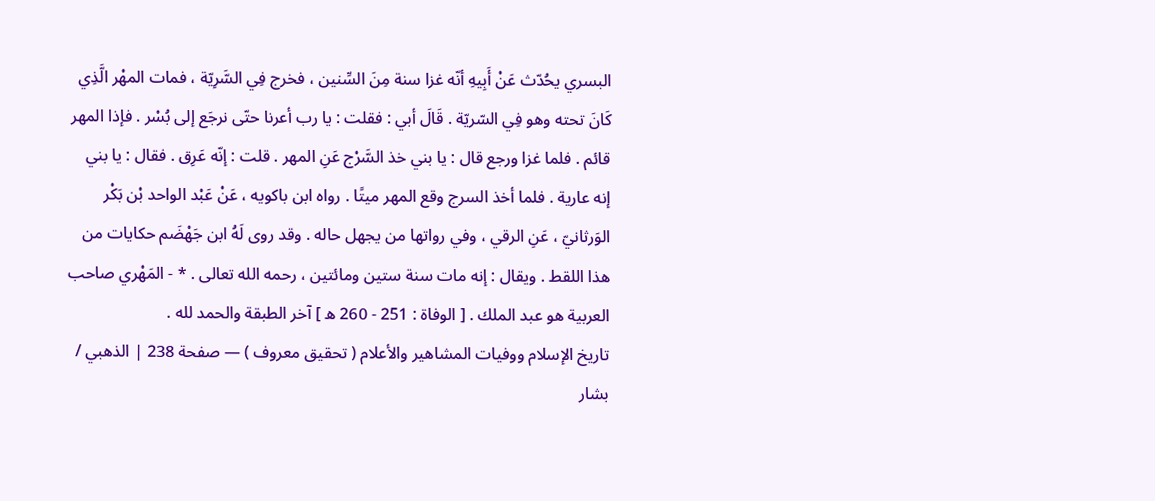البسري يحُدّث عَنْ أَبِيهِ أنّه غزا سنة مِنَ السِّنين ، فخرج فِي السَّرِيّة ، فمات المهْر الَّذِي كَانَ تحته وهو فِي السّريّة . قَالَ أبي : فقلت : يا رب أعرنا حتّى نرجَع إلى بُسْر . فإذا المهر قائم . فلما غزا ورجع قال : يا بني خذ السَّرْج عَنِ المهر . قلت : إنّه عَرِق . فقال : يا بني إنه عارية . فلما أخذ السرج وقع المهر ميتًا . رواه ابن باكويه ، عَنْ عَبْد الواحد بْن بَكْر الوَرثانيّ ، عَنِ الرقي ، وفي رواتها من يجهل حاله . وقد روى لَهُ ابن جَهْضَم حكايات من هذا اللقط . ويقال : إنه مات سنة ستين ومائتين ، رحمه الله تعالى . * - المَهْري صاحب العربية هو عبد الملك . [ الوفاة : 251 - 260 ه ] آخر الطبقة والحمد لله .
تاريخ الإسلام ووفيات المشاهير والأعلام ( تحقيق معروف ) — صفحة 238 | الذهبي / بشار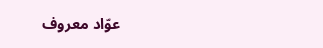عوّاد معروف